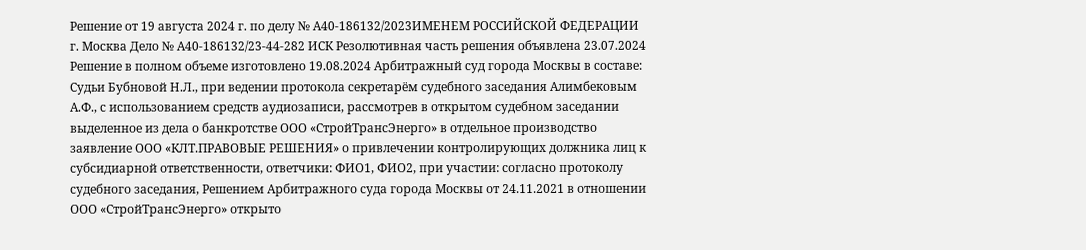Решение от 19 августа 2024 г. по делу № А40-186132/2023ИМЕНЕМ РОССИЙСКОЙ ФЕДЕРАЦИИ г. Москва Дело № А40-186132/23-44-282 ИСК Резолютивная часть решения объявлена 23.07.2024 Решение в полном объеме изготовлено 19.08.2024 Арбитражный суд города Москвы в составе: Судьи Бубновой Н.Л., при ведении протокола секретарём судебного заседания Алимбековым А.Ф., с использованием средств аудиозаписи, рассмотрев в открытом судебном заседании выделенное из дела о банкротстве ООО «СтройТрансЭнерго» в отдельное производство заявление ООО «КЛТ.ПРАВОВЫЕ РЕШЕНИЯ» о привлечении контролирующих должника лиц к субсидиарной ответственности, ответчики: ФИО1, ФИО2, при участии: согласно протоколу судебного заседания, Решением Арбитражного суда города Москвы от 24.11.2021 в отношении ООО «СтройТрансЭнерго» открыто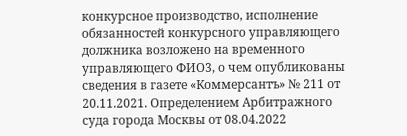конкурсное производство, исполнение обязанностей конкурсного управляющего должника возложено на временного управляющего ФИО3, о чем опубликованы сведения в газете «Коммерсантъ» № 211 от 20.11.2021. Определением Арбитражного суда города Москвы от 08.04.2022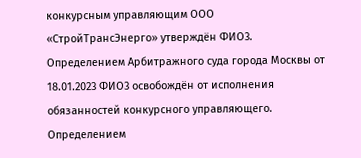конкурсным управляющим ООО «СтройТрансЭнерго» утверждён ФИО3. Определением Арбитражного суда города Москвы от 18.01.2023 ФИО3 освобождён от исполнения обязанностей конкурсного управляющего. Определением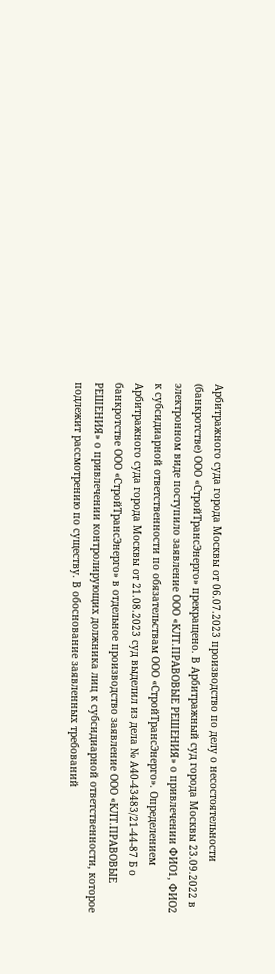Арбитражного суда города Москвы от 06.07.2023 производство по делу о несостоятельности (банкротстве) ООО «СтройТрансЭнерго» прекращено. В Арбитражный суд города Москвы 23.09.2022 в электронном виде поступило заявление ООО «КЛТ.ПРАВОВЫЕ РЕШЕНИЯ» о привлечении ФИО1, ФИО2 к субсидиарной ответственности по обязательствам ООО «СтройТрансЭнерго». Определением Арбитражного суда города Москвы от 21.08.2023 суд выделил из дела № А40-43483/21-44-87 Б о банкротстве ООО «СтройТрансЭнерго» в отдельное производство заявление ООО «КЛТ.ПРАВОВЫЕ РЕШЕНИЯ» о привлечении контролирующих должника лиц к субсидиарной ответственности, которое подлежит рассмотрению по существу. В обоснование заявленных требований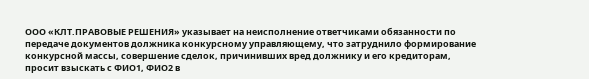ООО «КЛТ.ПРАВОВЫЕ РЕШЕНИЯ» указывает на неисполнение ответчиками обязанности по передаче документов должника конкурсному управляющему, что затруднило формирование конкурсной массы, совершение сделок, причинивших вред должнику и его кредиторам, просит взыскать с ФИО1, ФИО2 в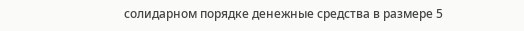солидарном порядке денежные средства в размере 5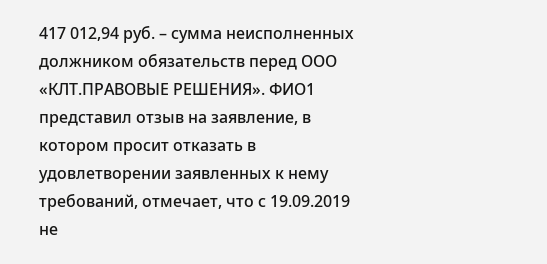417 012,94 руб. – сумма неисполненных должником обязательств перед ООО «КЛТ.ПРАВОВЫЕ РЕШЕНИЯ». ФИО1 представил отзыв на заявление, в котором просит отказать в удовлетворении заявленных к нему требований, отмечает, что с 19.09.2019 не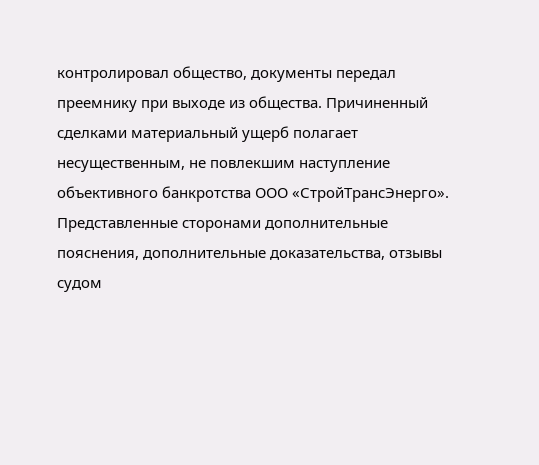контролировал общество, документы передал преемнику при выходе из общества. Причиненный сделками материальный ущерб полагает несущественным, не повлекшим наступление объективного банкротства ООО «СтройТрансЭнерго». Представленные сторонами дополнительные пояснения, дополнительные доказательства, отзывы судом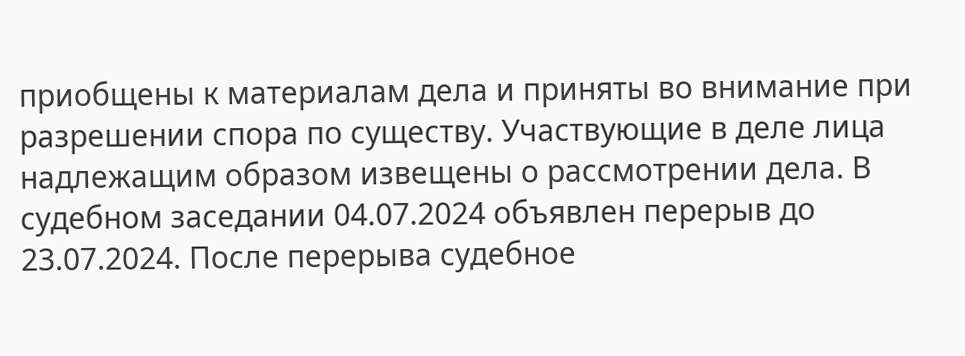приобщены к материалам дела и приняты во внимание при разрешении спора по существу. Участвующие в деле лица надлежащим образом извещены о рассмотрении дела. В судебном заседании 04.07.2024 объявлен перерыв до 23.07.2024. После перерыва судебное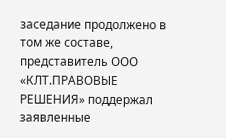заседание продолжено в том же составе, представитель ООО «КЛТ.ПРАВОВЫЕ РЕШЕНИЯ» поддержал заявленные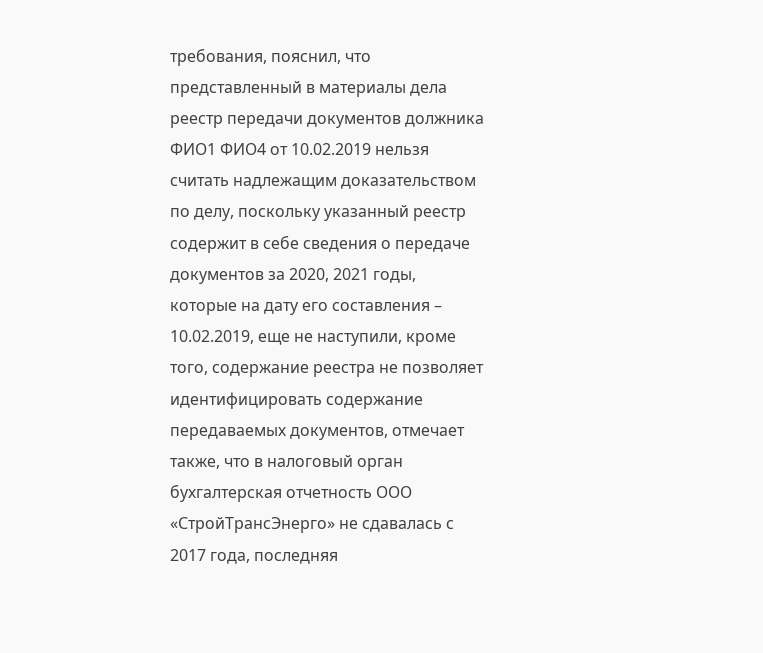требования, пояснил, что представленный в материалы дела реестр передачи документов должника ФИО1 ФИО4 от 10.02.2019 нельзя считать надлежащим доказательством по делу, поскольку указанный реестр содержит в себе сведения о передаче документов за 2020, 2021 годы, которые на дату его составления – 10.02.2019, еще не наступили, кроме того, содержание реестра не позволяет идентифицировать содержание передаваемых документов, отмечает также, что в налоговый орган бухгалтерская отчетность ООО «СтройТрансЭнерго» не сдавалась с 2017 года, последняя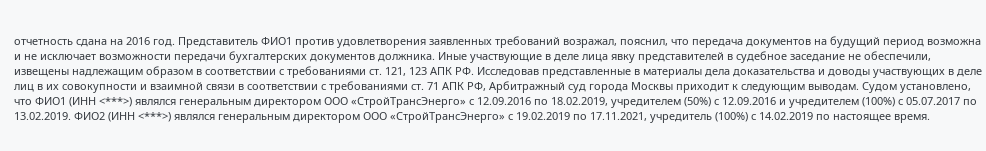отчетность сдана на 2016 год. Представитель ФИО1 против удовлетворения заявленных требований возражал, пояснил, что передача документов на будущий период возможна и не исключает возможности передачи бухгалтерских документов должника. Иные участвующие в деле лица явку представителей в судебное заседание не обеспечили, извещены надлежащим образом в соответствии с требованиями ст. 121, 123 АПК РФ. Исследовав представленные в материалы дела доказательства и доводы участвующих в деле лиц в их совокупности и взаимной связи в соответствии с требованиями ст. 71 АПК РФ, Арбитражный суд города Москвы приходит к следующим выводам. Судом установлено, что ФИО1 (ИНН <***>) являлся генеральным директором ООО «СтройТрансЭнерго» с 12.09.2016 по 18.02.2019, учредителем (50%) с 12.09.2016 и учредителем (100%) с 05.07.2017 по 13.02.2019. ФИО2 (ИНН <***>) являлся генеральным директором ООО «СтройТрансЭнерго» с 19.02.2019 по 17.11.2021, учредитель (100%) с 14.02.2019 по настоящее время.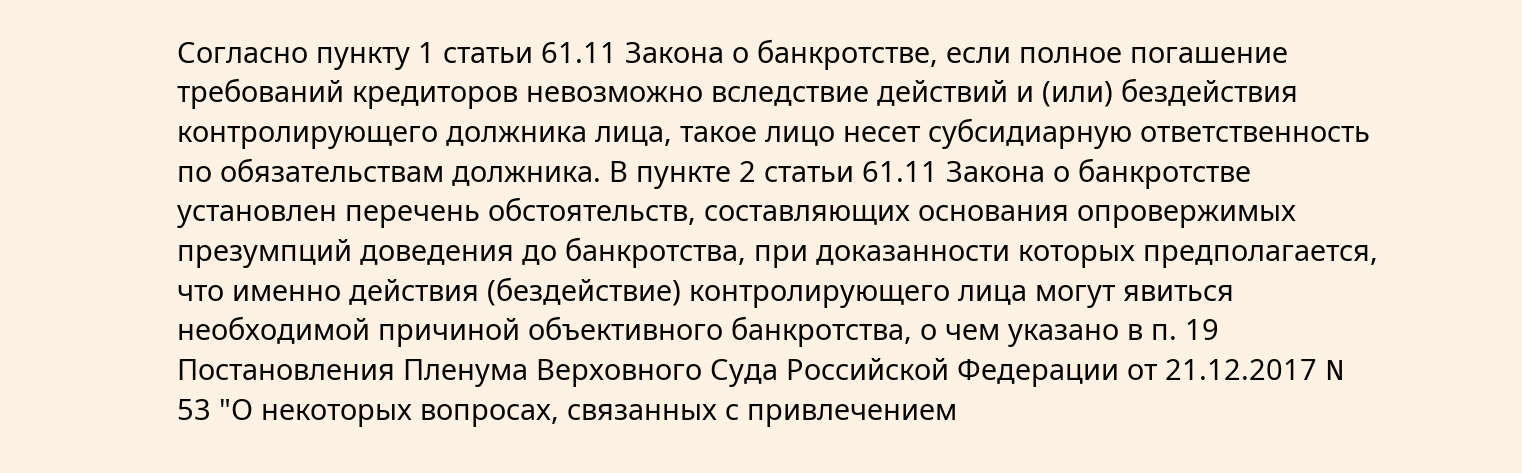Согласно пункту 1 статьи 61.11 Закона о банкротстве, если полное погашение требований кредиторов невозможно вследствие действий и (или) бездействия контролирующего должника лица, такое лицо несет субсидиарную ответственность по обязательствам должника. В пункте 2 статьи 61.11 Закона о банкротстве установлен перечень обстоятельств, составляющих основания опровержимых презумпций доведения до банкротства, при доказанности которых предполагается, что именно действия (бездействие) контролирующего лица могут явиться необходимой причиной объективного банкротства, о чем указано в п. 19 Постановления Пленума Верховного Суда Российской Федерации от 21.12.2017 N 53 "О некоторых вопросах, связанных с привлечением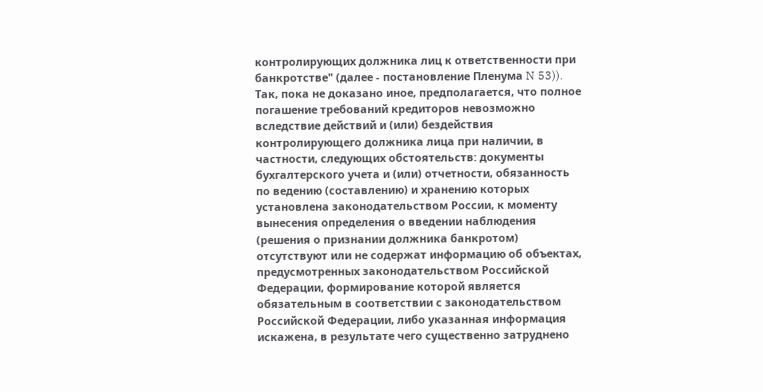контролирующих должника лиц к ответственности при банкротстве" (далее - постановление Пленума N 53)). Так, пока не доказано иное, предполагается, что полное погашение требований кредиторов невозможно вследствие действий и (или) бездействия контролирующего должника лица при наличии, в частности, следующих обстоятельств: документы бухгалтерского учета и (или) отчетности, обязанность по ведению (составлению) и хранению которых установлена законодательством России, к моменту вынесения определения о введении наблюдения (решения о признании должника банкротом) отсутствуют или не содержат информацию об объектах, предусмотренных законодательством Российской Федерации, формирование которой является обязательным в соответствии с законодательством Российской Федерации, либо указанная информация искажена, в результате чего существенно затруднено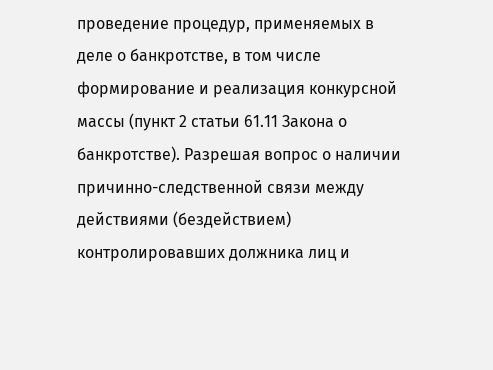проведение процедур, применяемых в деле о банкротстве, в том числе формирование и реализация конкурсной массы (пункт 2 статьи 61.11 Закона о банкротстве). Разрешая вопрос о наличии причинно-следственной связи между действиями (бездействием) контролировавших должника лиц и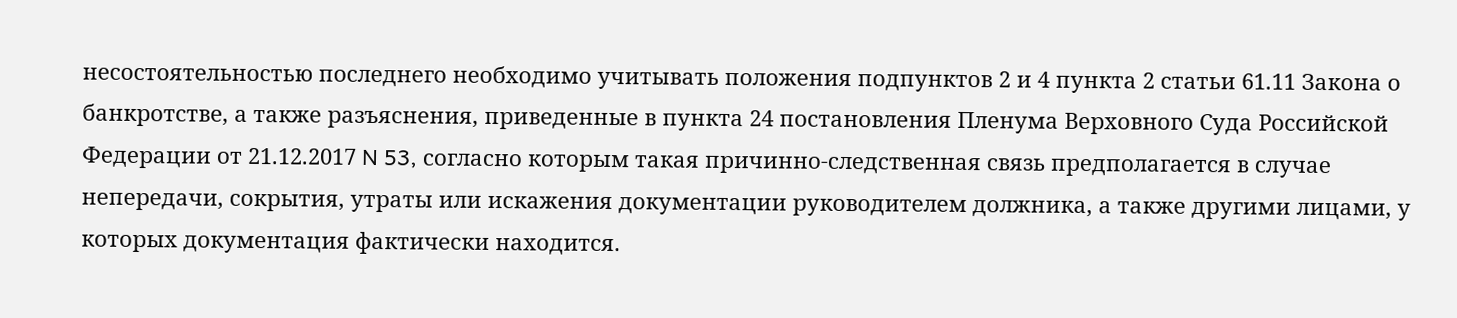несостоятельностью последнего необходимо учитывать положения подпунктов 2 и 4 пункта 2 статьи 61.11 Закона о банкротстве, а также разъяснения, приведенные в пункта 24 постановления Пленума Верховного Суда Российской Федерации от 21.12.2017 N 53, согласно которым такая причинно-следственная связь предполагается в случае непередачи, сокрытия, утраты или искажения документации руководителем должника, а также другими лицами, у которых документация фактически находится.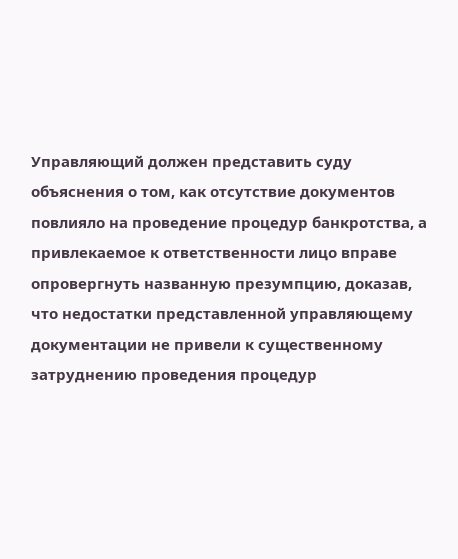Управляющий должен представить суду объяснения о том, как отсутствие документов повлияло на проведение процедур банкротства, а привлекаемое к ответственности лицо вправе опровергнуть названную презумпцию, доказав, что недостатки представленной управляющему документации не привели к существенному затруднению проведения процедур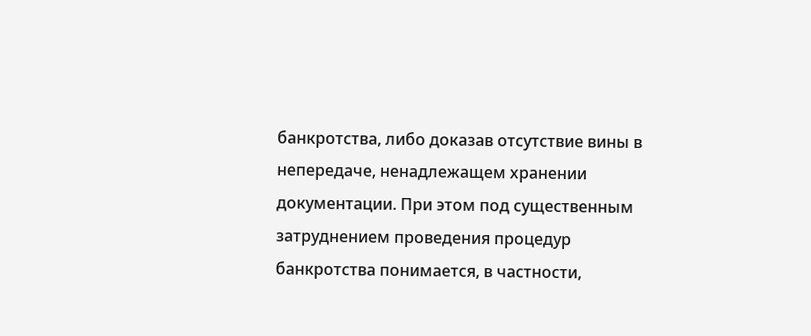банкротства, либо доказав отсутствие вины в непередаче, ненадлежащем хранении документации. При этом под существенным затруднением проведения процедур банкротства понимается, в частности,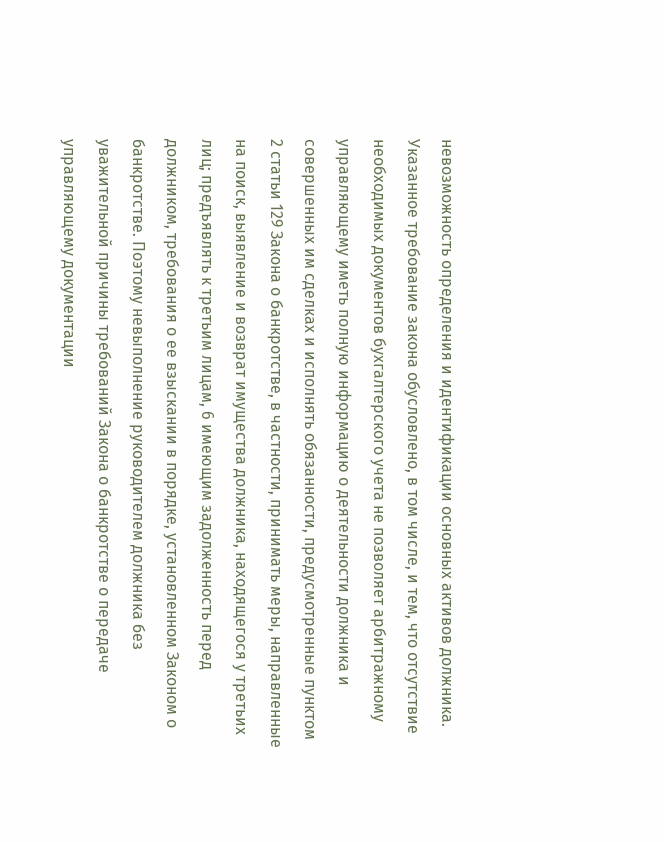невозможность определения и идентификации основных активов должника. Указанное требование закона обусловлено, в том числе, и тем, что отсутствие необходимых документов бухгалтерского учета не позволяет арбитражному управляющему иметь полную информацию о деятельности должника и совершенных им сделках и исполнять обязанности, предусмотренные пунктом 2 статьи 129 Закона о банкротстве, в частности, принимать меры, направленные на поиск, выявление и возврат имущества должника, находящегося у третьих лиц; предъявлять к третьим лицам, 6 имеющим задолженность перед должником, требования о ее взыскании в порядке, установленном Законом о банкротстве. Поэтому невыполнение руководителем должника без уважительной причины требований Закона о банкротстве о передаче управляющему документации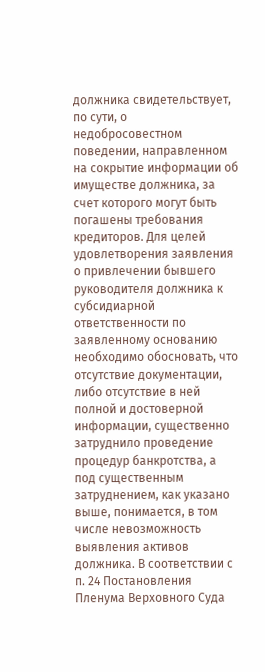должника свидетельствует, по сути, о недобросовестном поведении, направленном на сокрытие информации об имуществе должника, за счет которого могут быть погашены требования кредиторов. Для целей удовлетворения заявления о привлечении бывшего руководителя должника к субсидиарной ответственности по заявленному основанию необходимо обосновать, что отсутствие документации, либо отсутствие в ней полной и достоверной информации, существенно затруднило проведение процедур банкротства, а под существенным затруднением, как указано выше, понимается, в том числе невозможность выявления активов должника. В соответствии с п. 24 Постановления Пленума Верховного Суда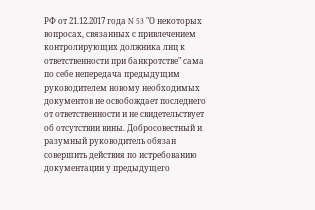РФ от 21.12.2017 года N 53 "О некоторых вопросах, связанных с привлечением контролирующих должника лиц к ответственности при банкротстве" сама по себе непередача предыдущим руководителем новому необходимых документов не освобождает последнего от ответственности и не свидетельствует об отсутствии вины. Добросовестный и разумный руководитель обязан совершить действия по истребованию документации у предыдущего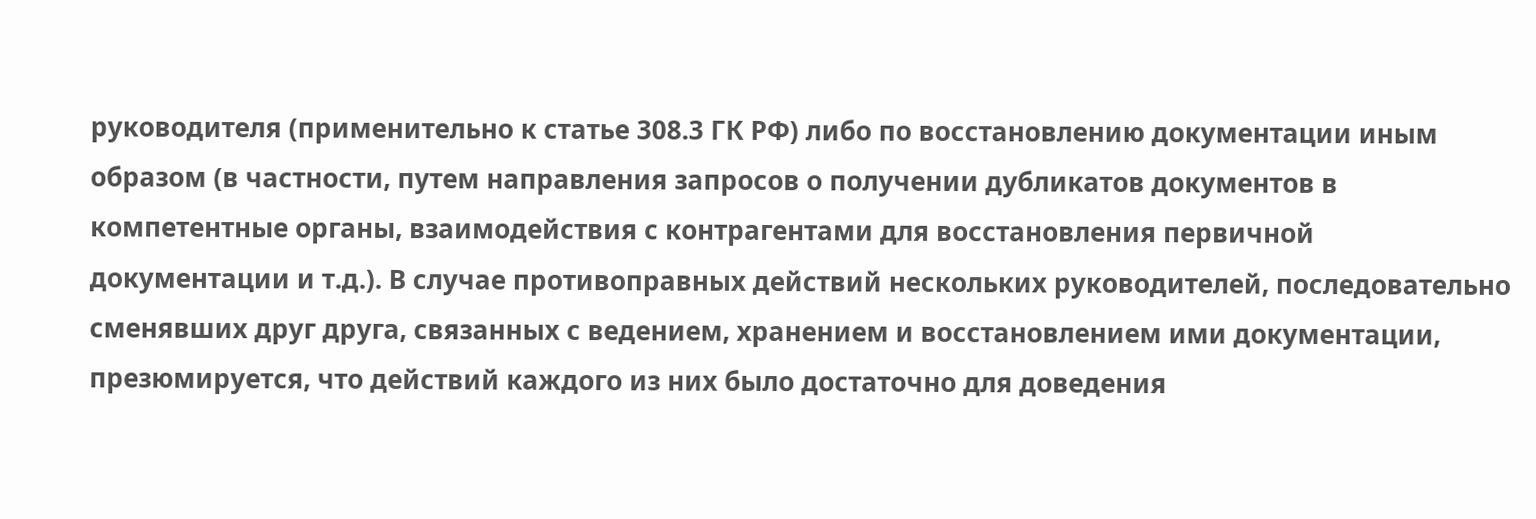руководителя (применительно к статье 308.3 ГК РФ) либо по восстановлению документации иным образом (в частности, путем направления запросов о получении дубликатов документов в компетентные органы, взаимодействия с контрагентами для восстановления первичной документации и т.д.). В случае противоправных действий нескольких руководителей, последовательно сменявших друг друга, связанных с ведением, хранением и восстановлением ими документации, презюмируется, что действий каждого из них было достаточно для доведения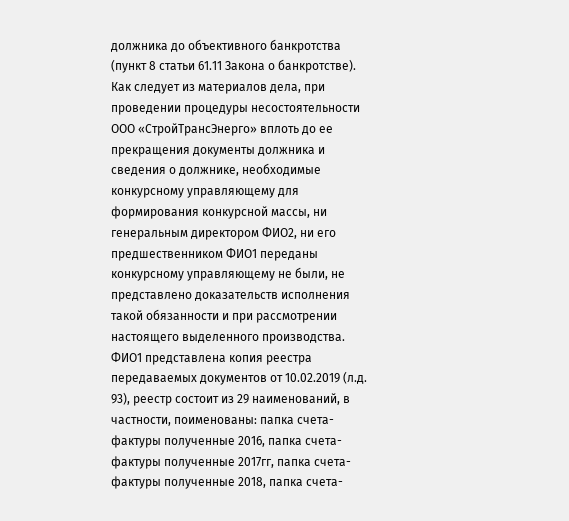должника до объективного банкротства (пункт 8 статьи 61.11 Закона о банкротстве). Как следует из материалов дела, при проведении процедуры несостоятельности ООО «СтройТрансЭнерго» вплоть до ее прекращения документы должника и сведения о должнике, необходимые конкурсному управляющему для формирования конкурсной массы, ни генеральным директором ФИО2, ни его предшественником ФИО1 переданы конкурсному управляющему не были, не представлено доказательств исполнения такой обязанности и при рассмотрении настоящего выделенного производства. ФИО1 представлена копия реестра передаваемых документов от 10.02.2019 (л.д. 93), реестр состоит из 29 наименований, в частности, поименованы: папка счета-фактуры полученные 2016, папка счета-фактуры полученные 2017гг, папка счета-фактуры полученные 2018, папка счета-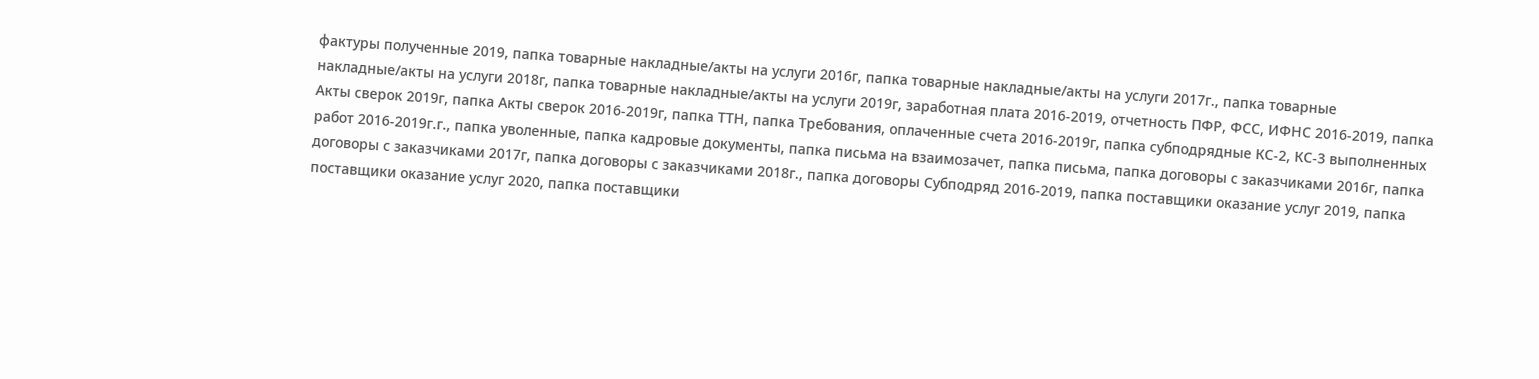фактуры полученные 2019, папка товарные накладные/акты на услуги 2016г, папка товарные накладные/акты на услуги 2017г., папка товарные накладные/акты на услуги 2018г, папка товарные накладные/акты на услуги 2019г, заработная плата 2016-2019, отчетность ПФР, ФСС, ИФНС 2016-2019, папка Акты сверок 2019г, папка Акты сверок 2016-2019г, папка ТТН, папка Требования, оплаченные счета 2016-2019г, папка субподрядные КС-2, КС-3 выполненных работ 2016-2019г.г., папка уволенные, папка кадровые документы, папка письма на взаимозачет, папка письма, папка договоры с заказчиками 2016г, папка договоры с заказчиками 2017г, папка договоры с заказчиками 2018г., папка договоры Субподряд 2016-2019, папка поставщики оказание услуг 2019, папка поставщики оказание услуг 2020, папка поставщики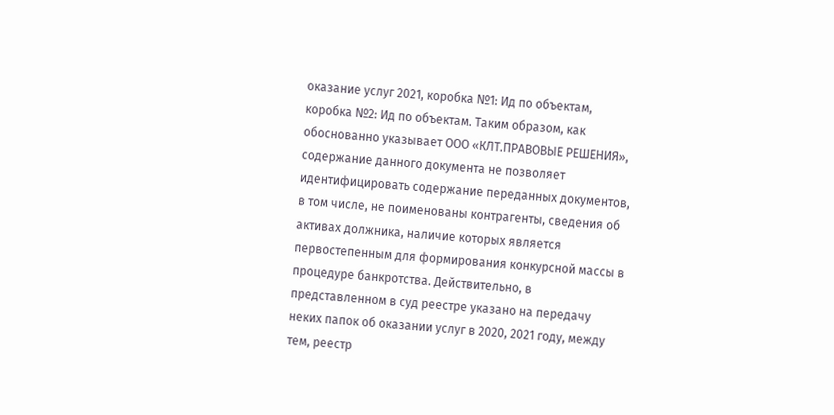оказание услуг 2021, коробка №1: Ид по объектам, коробка №2: Ид по объектам. Таким образом, как обоснованно указывает ООО «КЛТ.ПРАВОВЫЕ РЕШЕНИЯ», содержание данного документа не позволяет идентифицировать содержание переданных документов, в том числе, не поименованы контрагенты, сведения об активах должника, наличие которых является первостепенным для формирования конкурсной массы в процедуре банкротства. Действительно, в представленном в суд реестре указано на передачу неких папок об оказании услуг в 2020, 2021 году, между тем, реестр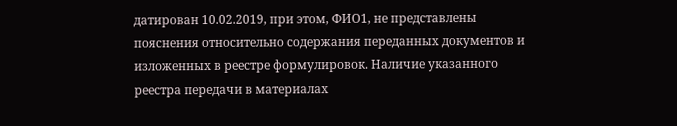датирован 10.02.2019, при этом, ФИО1, не представлены пояснения относительно содержания переданных документов и изложенных в реестре формулировок. Наличие указанного реестра передачи в материалах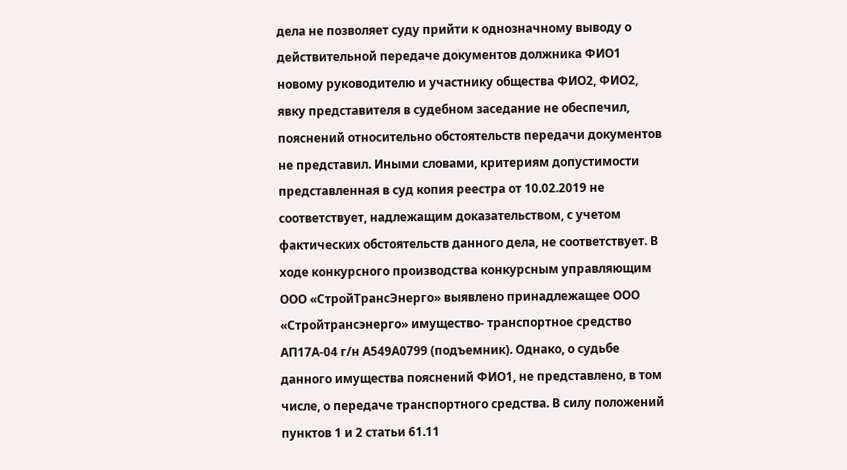дела не позволяет суду прийти к однозначному выводу о действительной передаче документов должника ФИО1 новому руководителю и участнику общества ФИО2, ФИО2, явку представителя в судебном заседание не обеспечил, пояснений относительно обстоятельств передачи документов не представил. Иными словами, критериям допустимости представленная в суд копия реестра от 10.02.2019 не соответствует, надлежащим доказательством, с учетом фактических обстоятельств данного дела, не соответствует. В ходе конкурсного производства конкурсным управляющим ООО «СтройТрансЭнерго» выявлено принадлежащее ООО «Стройтрансэнерго» имущество- транспортное средство АП17А-04 г/н А549А0799 (подъемник). Однако, о судьбе данного имущества пояснений ФИО1, не представлено, в том числе, о передаче транспортного средства. В силу положений пунктов 1 и 2 статьи 61.11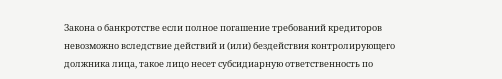Закона о банкротстве если полное погашение требований кредиторов невозможно вследствие действий и (или) бездействия контролирующего должника лица, такое лицо несет субсидиарную ответственность по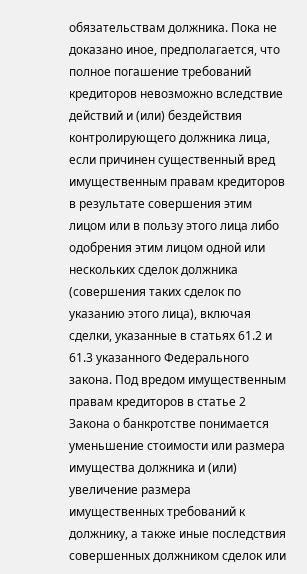обязательствам должника. Пока не доказано иное, предполагается, что полное погашение требований кредиторов невозможно вследствие действий и (или) бездействия контролирующего должника лица, если причинен существенный вред имущественным правам кредиторов в результате совершения этим лицом или в пользу этого лица либо одобрения этим лицом одной или нескольких сделок должника (совершения таких сделок по указанию этого лица), включая сделки, указанные в статьях 61.2 и 61.3 указанного Федерального закона. Под вредом имущественным правам кредиторов в статье 2 Закона о банкротстве понимается уменьшение стоимости или размера имущества должника и (или) увеличение размера имущественных требований к должнику, а также иные последствия совершенных должником сделок или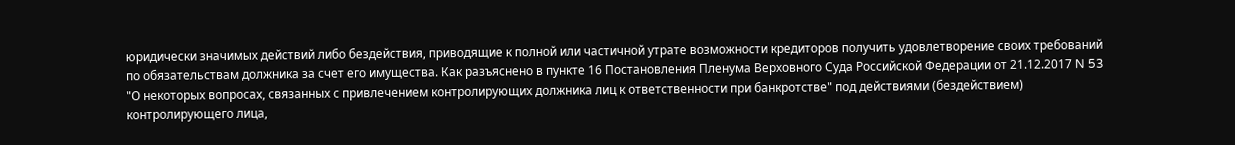юридически значимых действий либо бездействия, приводящие к полной или частичной утрате возможности кредиторов получить удовлетворение своих требований по обязательствам должника за счет его имущества. Как разъяснено в пункте 16 Постановления Пленума Верховного Суда Российской Федерации от 21.12.2017 N 53 "О некоторых вопросах, связанных с привлечением контролирующих должника лиц к ответственности при банкротстве" под действиями (бездействием) контролирующего лица,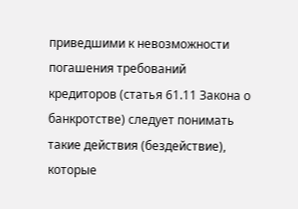приведшими к невозможности погашения требований кредиторов (статья 61.11 Закона о банкротстве) следует понимать такие действия (бездействие), которые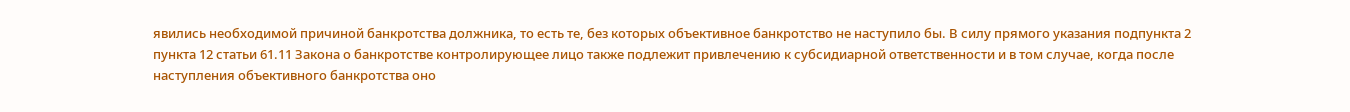явились необходимой причиной банкротства должника, то есть те, без которых объективное банкротство не наступило бы. В силу прямого указания подпункта 2 пункта 12 статьи 61.11 Закона о банкротстве контролирующее лицо также подлежит привлечению к субсидиарной ответственности и в том случае, когда после наступления объективного банкротства оно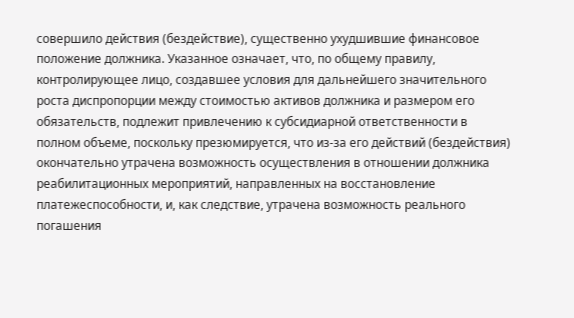совершило действия (бездействие), существенно ухудшившие финансовое положение должника. Указанное означает, что, по общему правилу, контролирующее лицо, создавшее условия для дальнейшего значительного роста диспропорции между стоимостью активов должника и размером его обязательств, подлежит привлечению к субсидиарной ответственности в полном объеме, поскольку презюмируется, что из-за его действий (бездействия) окончательно утрачена возможность осуществления в отношении должника реабилитационных мероприятий, направленных на восстановление платежеспособности, и, как следствие, утрачена возможность реального погашения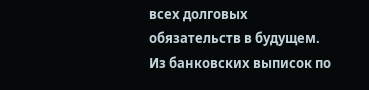всех долговых обязательств в будущем. Из банковских выписок по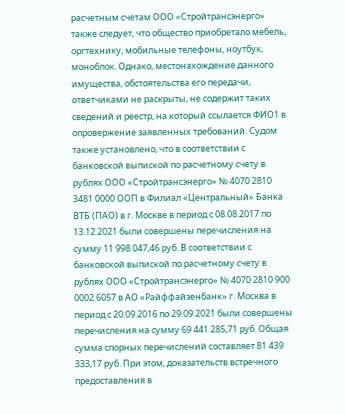расчетным счетам ООО «Стройтрансэнерго» также следует, что общество приобретало мебель, оргтехнику, мобильные телефоны, ноутбук, моноблок. Однако, местонахождение данного имущества, обстоятельства его передачи, ответчиками не раскрыты, не содержит таких сведений и реестр, на который ссылается ФИО1 в опровержение заявленных требований. Судом также установлено, что в соответствии с банковской выпиской по расчетному счету в рублях ООО «Стройтрансэнерго» № 4070 2810 3481 0000 ООП в Филиал «Центральный» Банка ВТБ (ПАО) в г. Москве в период с 08.08.2017 по 13.12.2021 были совершены перечисления на сумму 11 998 047,46 руб. В соответствии с банковской выпиской по расчетному счету в рублях ООО «Стройтрансэнерго» № 4070 2810 900 0002 6057 в АО «Райффайзенбанк» г. Москва в период с 20.09.2016 по 29.09.2021 были совершены перечисления на сумму 69 441 285,71 руб. Общая сумма спорных перечислений составляет 81 439 333,17 руб. При этом, доказательств встречного предоставления в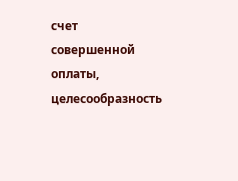счет совершенной оплаты, целесообразность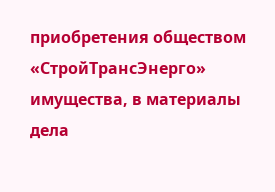приобретения обществом «СтройТрансЭнерго» имущества, в материалы дела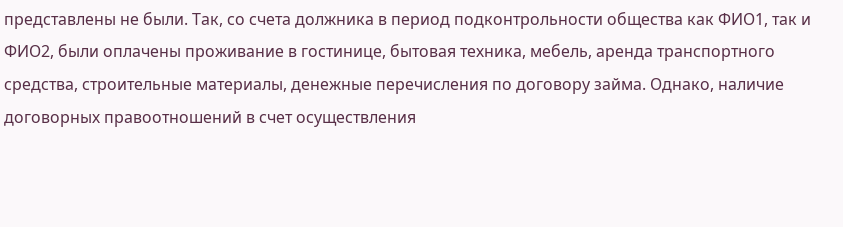представлены не были. Так, со счета должника в период подконтрольности общества как ФИО1, так и ФИО2, были оплачены проживание в гостинице, бытовая техника, мебель, аренда транспортного средства, строительные материалы, денежные перечисления по договору займа. Однако, наличие договорных правоотношений в счет осуществления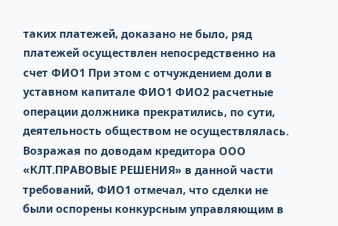таких платежей, доказано не было, ряд платежей осуществлен непосредственно на счет ФИО1 При этом с отчуждением доли в уставном капитале ФИО1 ФИО2 расчетные операции должника прекратились, по сути, деятельность обществом не осуществлялась. Возражая по доводам кредитора ООО «КЛТ.ПРАВОВЫЕ РЕШЕНИЯ» в данной части требований, ФИО1 отмечал, что сделки не были оспорены конкурсным управляющим в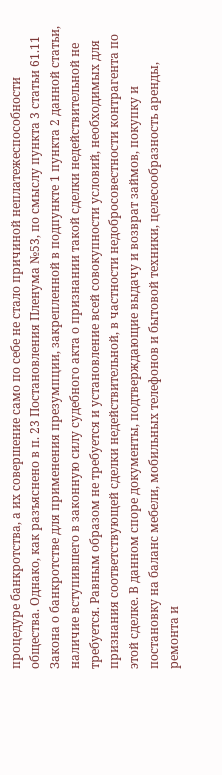процедуре банкротства, а их совершение само по себе не стало причиной неплатежеспособности общества. Однако, как разъяснено в п. 23 Постановления Пленума №53, по смыслу пункта 3 статьи 61.11 Закона о банкротстве для применения презумпции, закрепленной в подпункте 1 пункта 2 данной статьи, наличие вступившего в законную силу судебного акта о признании такой сделки недействительной не требуется. Равным образом не требуется и установление всей совокупности условий, необходимых для признания соответствующей сделки недействительной, в частности недобросовестности контрагента по этой сделке. В данном споре документы, подтверждающие выдачу и возврат займов, покупку и постановку на баланс мебели, мобильных телефонов и бытовой техники, целесообразность аренды, ремонта и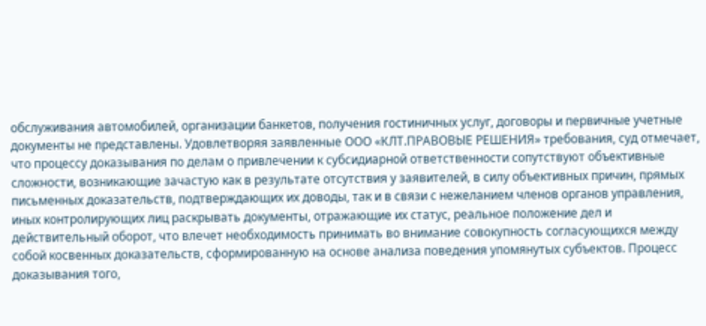обслуживания автомобилей, организации банкетов, получения гостиничных услуг, договоры и первичные учетные документы не представлены. Удовлетворяя заявленные ООО «КЛТ.ПРАВОВЫЕ РЕШЕНИЯ» требования, суд отмечает, что процессу доказывания по делам о привлечении к субсидиарной ответственности сопутствуют объективные сложности, возникающие зачастую как в результате отсутствия у заявителей, в силу объективных причин, прямых письменных доказательств, подтверждающих их доводы, так и в связи с нежеланием членов органов управления, иных контролирующих лиц раскрывать документы, отражающие их статус, реальное положение дел и действительный оборот, что влечет необходимость принимать во внимание совокупность согласующихся между собой косвенных доказательств, сформированную на основе анализа поведения упомянутых субъектов. Процесс доказывания того,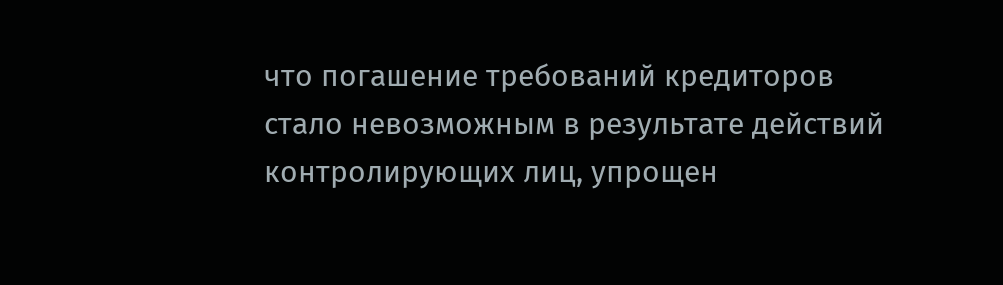что погашение требований кредиторов стало невозможным в результате действий контролирующих лиц, упрощен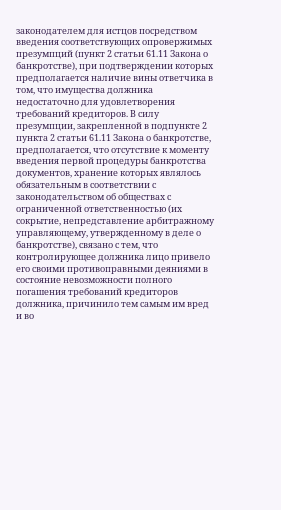законодателем для истцов посредством введения соответствующих опровержимых презумпций (пункт 2 статьи 61.11 Закона о банкротстве), при подтверждении которых предполагается наличие вины ответчика в том, что имущества должника недостаточно для удовлетворения требований кредиторов. В силу презумпции, закрепленной в подпункте 2 пункта 2 статьи 61.11 Закона о банкротстве, предполагается, что отсутствие к моменту введения первой процедуры банкротства документов, хранение которых являлось обязательным в соответствии с законодательством об обществах с ограниченной ответственностью (их сокрытие, непредставление арбитражному управляющему, утвержденному в деле о банкротстве), связано с тем, что контролирующее должника лицо привело его своими противоправными деяниями в состояние невозможности полного погашения требований кредиторов должника, причинило тем самым им вред и во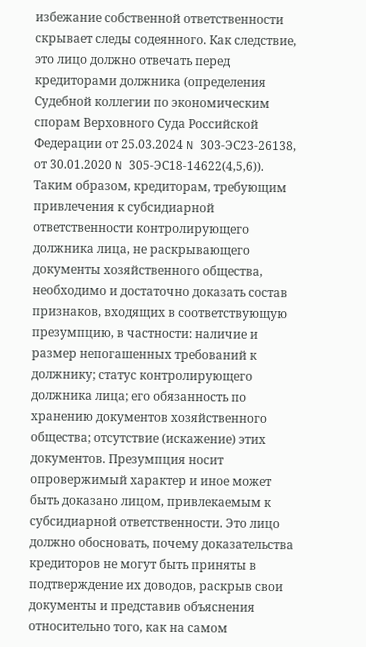избежание собственной ответственности скрывает следы содеянного. Как следствие, это лицо должно отвечать перед кредиторами должника (определения Судебной коллегии по экономическим спорам Верховного Суда Российской Федерации от 25.03.2024 N 303-ЭС23-26138, от 30.01.2020 N 305-ЭС18-14622(4,5,6)). Таким образом, кредиторам, требующим привлечения к субсидиарной ответственности контролирующего должника лица, не раскрывающего документы хозяйственного общества, необходимо и достаточно доказать состав признаков, входящих в соответствующую презумпцию, в частности: наличие и размер непогашенных требований к должнику; статус контролирующего должника лица; его обязанность по хранению документов хозяйственного общества; отсутствие (искажение) этих документов. Презумпция носит опровержимый характер и иное может быть доказано лицом, привлекаемым к субсидиарной ответственности. Это лицо должно обосновать, почему доказательства кредиторов не могут быть приняты в подтверждение их доводов, раскрыв свои документы и представив объяснения относительно того, как на самом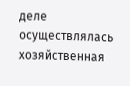деле осуществлялась хозяйственная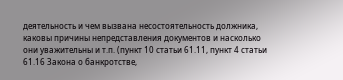деятельность и чем вызвана несостоятельность должника, каковы причины непредставления документов и насколько они уважительны и т.п. (пункт 10 статьи 61.11, пункт 4 статьи 61.16 Закона о банкротстве,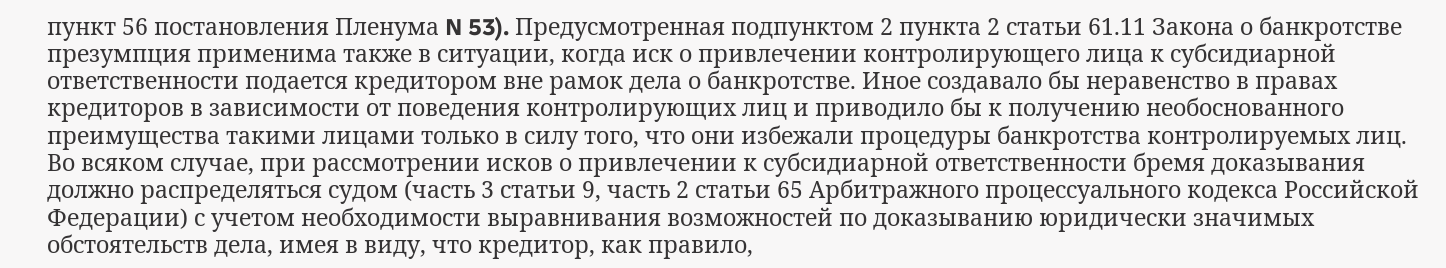пункт 56 постановления Пленума N 53). Предусмотренная подпунктом 2 пункта 2 статьи 61.11 Закона о банкротстве презумпция применима также в ситуации, когда иск о привлечении контролирующего лица к субсидиарной ответственности подается кредитором вне рамок дела о банкротстве. Иное создавало бы неравенство в правах кредиторов в зависимости от поведения контролирующих лиц и приводило бы к получению необоснованного преимущества такими лицами только в силу того, что они избежали процедуры банкротства контролируемых лиц. Во всяком случае, при рассмотрении исков о привлечении к субсидиарной ответственности бремя доказывания должно распределяться судом (часть 3 статьи 9, часть 2 статьи 65 Арбитражного процессуального кодекса Российской Федерации) с учетом необходимости выравнивания возможностей по доказыванию юридически значимых обстоятельств дела, имея в виду, что кредитор, как правило,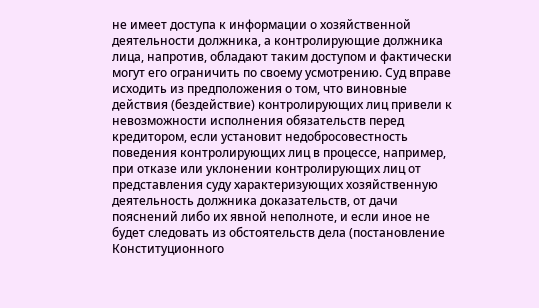не имеет доступа к информации о хозяйственной деятельности должника, а контролирующие должника лица, напротив, обладают таким доступом и фактически могут его ограничить по своему усмотрению. Суд вправе исходить из предположения о том, что виновные действия (бездействие) контролирующих лиц привели к невозможности исполнения обязательств перед кредитором, если установит недобросовестность поведения контролирующих лиц в процессе, например, при отказе или уклонении контролирующих лиц от представления суду характеризующих хозяйственную деятельность должника доказательств, от дачи пояснений либо их явной неполноте, и если иное не будет следовать из обстоятельств дела (постановление Конституционного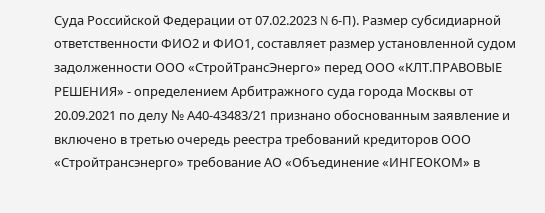Суда Российской Федерации от 07.02.2023 N 6-П). Размер субсидиарной ответственности ФИО2 и ФИО1, составляет размер установленной судом задолженности ООО «СтройТрансЭнерго» перед ООО «КЛТ.ПРАВОВЫЕ РЕШЕНИЯ» - определением Арбитражного суда города Москвы от 20.09.2021 по делу № А40-43483/21 признано обоснованным заявление и включено в третью очередь реестра требований кредиторов ООО «Стройтрансэнерго» требование АО «Объединение «ИНГЕОКОМ» в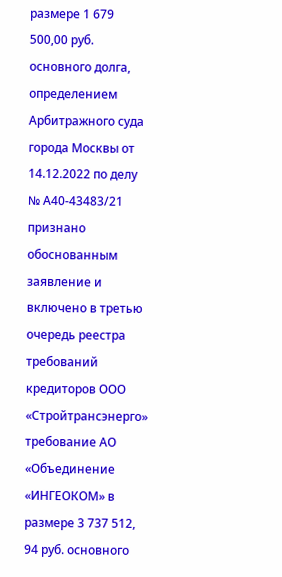размере 1 679 500,00 руб. основного долга, определением Арбитражного суда города Москвы от 14.12.2022 по делу № А40-43483/21 признано обоснованным заявление и включено в третью очередь реестра требований кредиторов ООО «Стройтрансэнерго» требование АО «Объединение «ИНГЕОКОМ» в размере 3 737 512, 94 руб. основного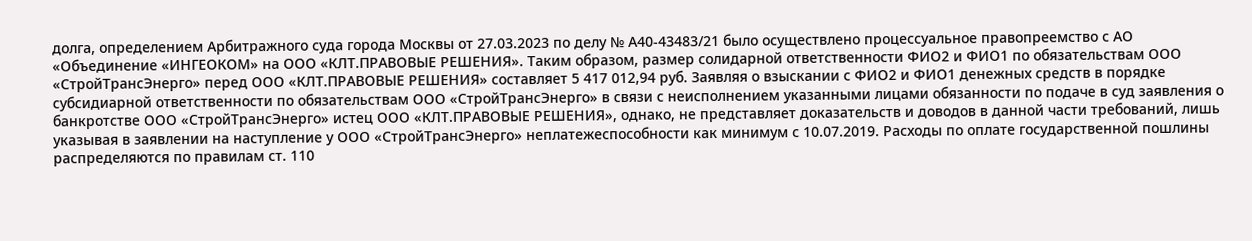долга, определением Арбитражного суда города Москвы от 27.03.2023 по делу № А40-43483/21 было осуществлено процессуальное правопреемство с АО «Объединение «ИНГЕОКОМ» на ООО «КЛТ.ПРАВОВЫЕ РЕШЕНИЯ». Таким образом, размер солидарной ответственности ФИО2 и ФИО1 по обязательствам ООО «СтройТрансЭнерго» перед ООО «КЛТ.ПРАВОВЫЕ РЕШЕНИЯ» составляет 5 417 012,94 руб. Заявляя о взыскании с ФИО2 и ФИО1 денежных средств в порядке субсидиарной ответственности по обязательствам ООО «СтройТрансЭнерго» в связи с неисполнением указанными лицами обязанности по подаче в суд заявления о банкротстве ООО «СтройТрансЭнерго» истец ООО «КЛТ.ПРАВОВЫЕ РЕШЕНИЯ», однако, не представляет доказательств и доводов в данной части требований, лишь указывая в заявлении на наступление у ООО «СтройТрансЭнерго» неплатежеспособности как минимум с 10.07.2019. Расходы по оплате государственной пошлины распределяются по правилам ст. 110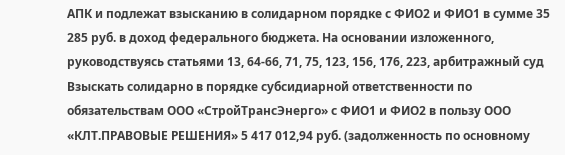АПК и подлежат взысканию в солидарном порядке с ФИО2 и ФИО1 в сумме 35 285 руб. в доход федерального бюджета. На основании изложенного, руководствуясь статьями 13, 64-66, 71, 75, 123, 156, 176, 223, арбитражный суд Взыскать солидарно в порядке субсидиарной ответственности по обязательствам ООО «СтройТрансЭнерго» с ФИО1 и ФИО2 в пользу ООО «КЛТ.ПРАВОВЫЕ РЕШЕНИЯ» 5 417 012,94 руб. (задолженность по основному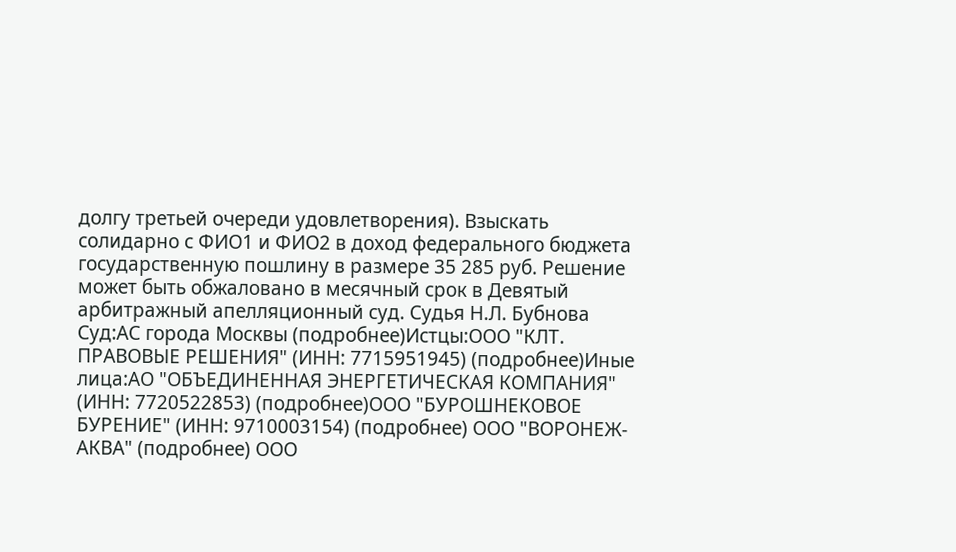долгу третьей очереди удовлетворения). Взыскать солидарно с ФИО1 и ФИО2 в доход федерального бюджета государственную пошлину в размере 35 285 руб. Решение может быть обжаловано в месячный срок в Девятый арбитражный апелляционный суд. Судья Н.Л. Бубнова Суд:АС города Москвы (подробнее)Истцы:ООО "КЛТ. ПРАВОВЫЕ РЕШЕНИЯ" (ИНН: 7715951945) (подробнее)Иные лица:АО "ОБЪЕДИНЕННАЯ ЭНЕРГЕТИЧЕСКАЯ КОМПАНИЯ" (ИНН: 7720522853) (подробнее)ООО "БУРОШНЕКОВОЕ БУРЕНИЕ" (ИНН: 9710003154) (подробнее) ООО "ВОРОНЕЖ-АКВА" (подробнее) ООО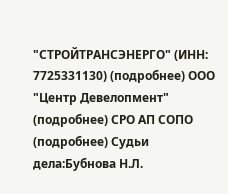"СТРОЙТРАНСЭНЕРГО" (ИНН: 7725331130) (подробнее) ООО "Центр Девелопмент" (подробнее) СРО АП СОПО (подробнее) Судьи дела:Бубнова Н.Л.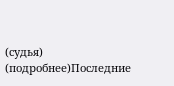(судья) (подробнее)Последние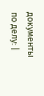документы по делу: |